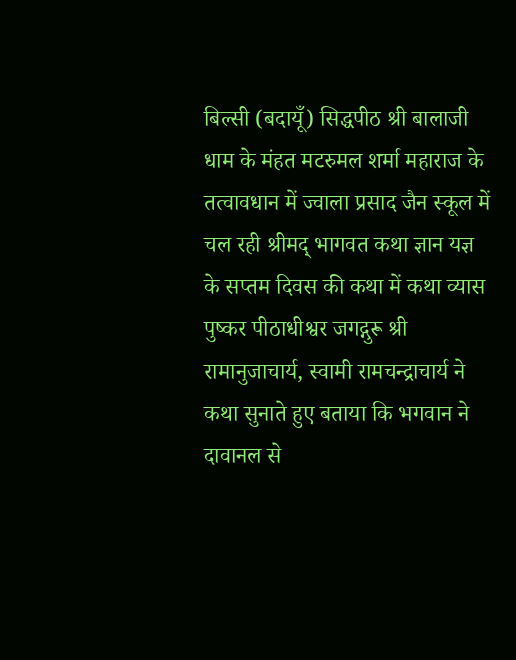बिल्सी (बदायूँ) सिद्धपीठ श्री बालाजी धाम के मंहत मटरुमल शर्मा महाराज के तत्वावधान में ज्वाला प्रसाद जैन स्कूल में चल रही श्रीमद् भागवत कथा ज्ञान यज्ञ के सप्तम दिवस की कथा में कथा व्यास पुष्कर पीठाधीश्वर जगद्गुरू श्री रामानुजाचार्य, स्वामी रामचन्द्राचार्य ने कथा सुनाते हुए बताया कि भगवान ने दावानल से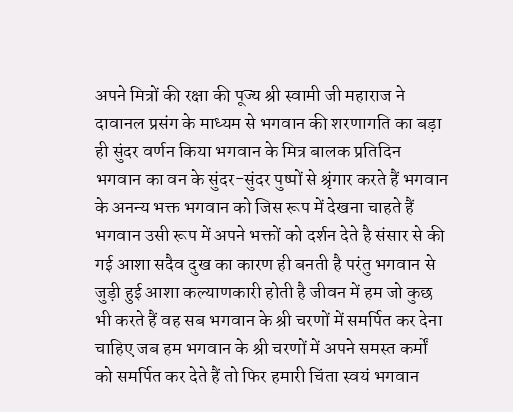अपने मित्रों की रक्षा की पूज्य श्री स्वामी जी महाराज ने दावानल प्रसंग के माध्यम से भगवान की शरणागति का बड़ा ही सुंदर वर्णन किया भगवान के मित्र बालक प्रतिदिन भगवान का वन के सुंदर-सुंदर पुष्पों से श्रृंगार करते हैं भगवान के अनन्य भक्त भगवान को जिस रूप में देखना चाहते हैं भगवान उसी रूप में अपने भक्तों को दर्शन देते है संसार से की गई आशा सदैव दुख का कारण ही बनती है परंतु भगवान से जुड़ी हुई आशा कल्याणकारी होती है जीवन में हम जो कुछ भी करते हैं वह सब भगवान के श्री चरणों में समर्पित कर देना चाहिए जब हम भगवान के श्री चरणों में अपने समस्त कर्मों को समर्पित कर देते हैं तो फिर हमारी चिंता स्वयं भगवान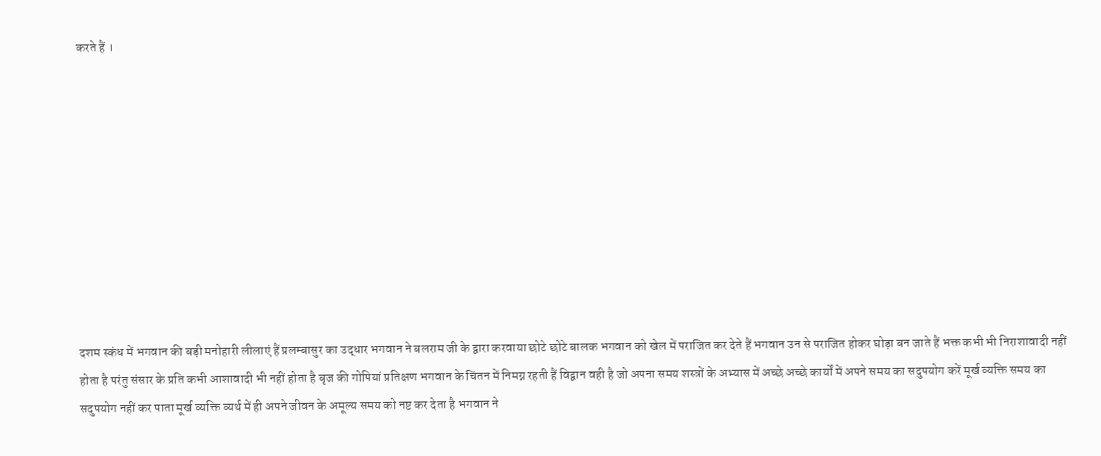करते हैं ।










दशम स्कंध में भगवान की बड़ी मनोहारी लीलाएं हैं प्रलम्बासुर का उद्धार भगवान ने बलराम जी के द्वारा करवाया छोटे छोटे बालक भगवान को खेल में पराजित कर देते हैं भगवान उन से पराजित होकर घोड़ा बन जाते हैं भक्त कभी भी निराशावादी नहीं होता है परंतु संसार के प्रति कभी आशावादी भी नहीं होता है बृज की गोपियां प्रतिक्षण भगवान के चिंतन में निमग्न रहती हैं विद्वान वही है जो अपना समय शस्त्रों के अभ्यास में अच्छे अच्छे कार्यों में अपने समय का सदुपयोग करें मूर्ख व्यक्ति समय का सदुपयोग नहीं कर पाता मूर्ख व्यक्ति व्यर्थ में ही अपने जीवन के अमूल्य समय को नष्ट कर देता है भगवान ने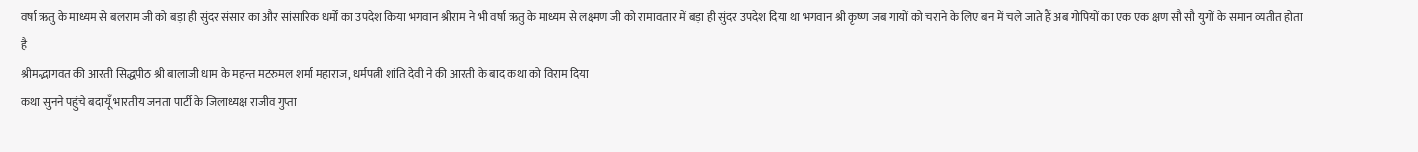वर्षा ऋतु के माध्यम से बलराम जी को बड़ा ही सुंदर संसार का और सांसारिक धर्मों का उपदेश किया भगवान श्रीराम ने भी वर्षा ऋतु के माध्यम से लक्ष्मण जी को रामावतार में बड़ा ही सुंदर उपदेश दिया था भगवान श्री कृष्ण जब गायों को चराने के लिए बन में चले जाते हैं अब गोपियों का एक एक क्षण सौ सौ युगों के समान व्यतीत होता है
श्रीमद्भागवत की आरती सिद्धपीठ श्री बालाजी धाम के महन्त मटरुमल शर्मा महाराज, धर्मपत्नी शांति देवी ने की आरती के बाद कथा को विराम दिया
कथा सुनने पहुंचे बदायूँ भारतीय जनता पार्टी के जिलाध्यक्ष राजीव गुप्ता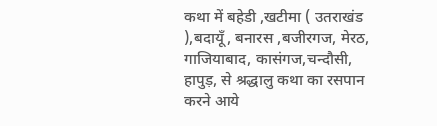कथा में बहेडी ,खटीमा ( उतराखंड ),बदायूँ, बनारस ,बजीरगज, मेरठ, गाजियाबाद, कासंगज,चन्दौसी, हापुड़, से श्रद्धालु कथा का रसपान करने आये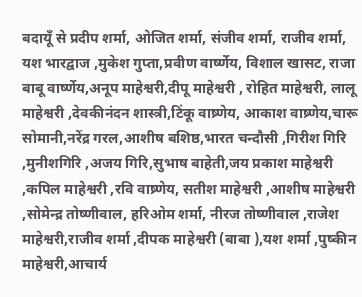बदायूँ से प्रदीप शर्मा, ओजित शर्मा, संजीव शर्मा, राजीव शर्मा, यश भारद्वाज ,मुकेश गुप्ता,प्रवीण वार्ष्णेय, विशाल खासट, राजा बाबू वार्ष्णेय,अनूप माहेश्वरी,दीपू माहेश्वरी , रोहित माहेश्वरी, लालू माहेश्वरी ,देवकीनंदन शास्त्री,टिंकू वाष्र्णेय, आकाश वाष्र्णेय,चारू सोमानी,नरेंद्र गरल,आशीष बशिष्ठ,भारत चन्दौसी ,गिरीश गिरि ,मुनीशगिरि ,अजय गिरि,सुभाष बाहेती,जय प्रकाश माहेश्वरी ,कपिल माहेश्वरी ,रवि वाष्र्णेय, सतीश माहेश्वरी ,आशीष माहेश्वरी ,सोमेन्द्र तोष्णीवाल, हरिओम शर्मा, नीरज तोष्णीवाल ,राजेश माहेश्वरी,राजीव शर्मा ,दीपक माहेश्वरी (बाबा ),यश शर्मा ,पुष्कीन माहेश्वरी,आचार्य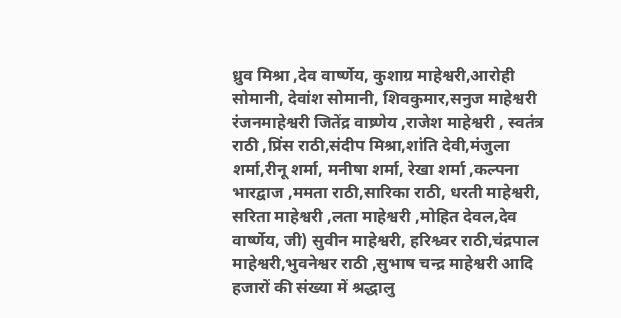ध्रुव मिश्रा ,देव वार्ष्णेय, कुशाग्र माहेश्वरी,आरोही सोमानी, देवांश सोमानी, शिवकुमार,सनुज माहेश्वरी रंजनमाहेश्वरी जितेंद्र वाष्र्णेय ,राजेश माहेश्वरी , स्वतंत्र राठी ,प्रिंस राठी,संदीप मिश्रा,शांति देवी,मंजुला शर्मा,रीनू शर्मा, मनीषा शर्मा, रेखा शर्मा ,कल्पना भारद्वाज ,ममता राठी,सारिका राठी, धरती माहेश्वरी, सरिता माहेश्वरी ,लता माहेश्वरी ,मोहित देवल,देव वार्ष्णेय, जी) सुवीन माहेश्वरी, हरिश्व्वर राठी,चंद्रपाल माहेश्वरी,भुवनेश्वर राठी ,सुभाष चन्द्र माहेश्वरी आदि हजारों की संख्या में श्रद्धालु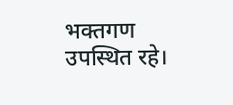भक्तगण उपस्थित रहे।